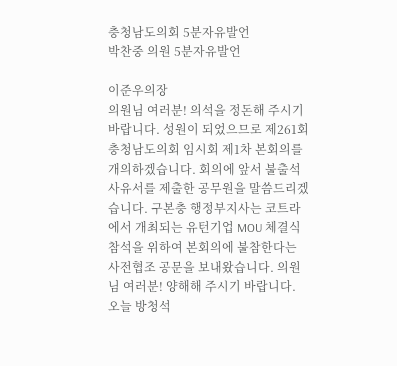충청남도의회 5분자유발언
박찬중 의원 5분자유발언

이준우의장
의원님 여러분! 의석을 정돈해 주시기 바랍니다. 성원이 되었으므로 제261회 충청남도의회 임시회 제1차 본회의를 개의하겠습니다. 회의에 앞서 불출석 사유서를 제출한 공무원을 말씀드리겠습니다. 구본충 행정부지사는 코트라에서 개최되는 유턴기업 MOU 체결식 참석을 위하여 본회의에 불참한다는 사전협조 공문을 보내왔습니다. 의원님 여러분! 양해해 주시기 바랍니다. 오늘 방청석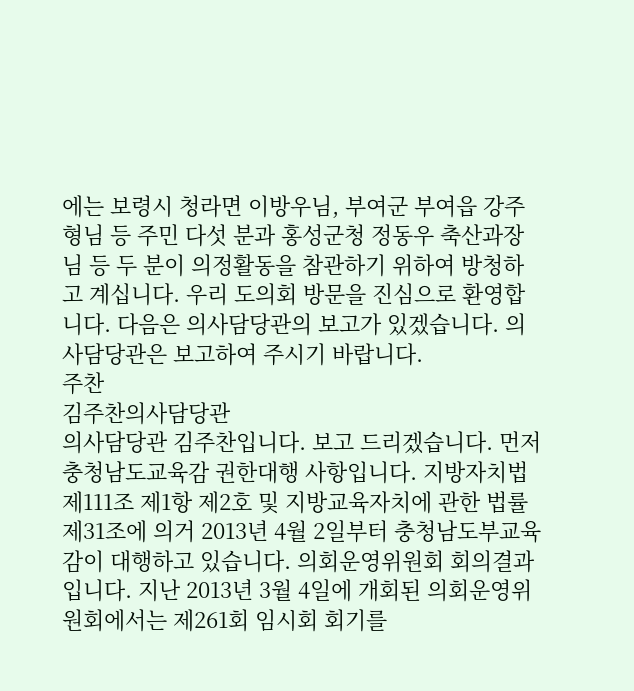에는 보령시 청라면 이방우님, 부여군 부여읍 강주형님 등 주민 다섯 분과 홍성군청 정동우 축산과장님 등 두 분이 의정활동을 참관하기 위하여 방청하고 계십니다. 우리 도의회 방문을 진심으로 환영합니다. 다음은 의사담당관의 보고가 있겠습니다. 의사담당관은 보고하여 주시기 바랍니다.
주찬
김주찬의사담당관
의사담당관 김주찬입니다. 보고 드리겠습니다. 먼저 충청남도교육감 권한대행 사항입니다. 지방자치법 제111조 제1항 제2호 및 지방교육자치에 관한 법률 제31조에 의거 2013년 4월 2일부터 충청남도부교육감이 대행하고 있습니다. 의회운영위원회 회의결과입니다. 지난 2013년 3월 4일에 개회된 의회운영위원회에서는 제261회 임시회 회기를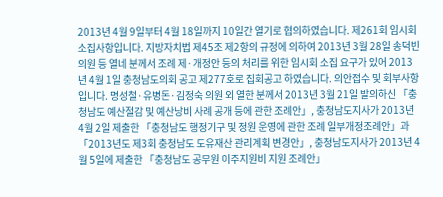2013년 4월 9일부터 4월 18일까지 10일간 열기로 협의하였습니다. 제261회 임시회 소집사항입니다. 지방자치법 제45조 제2항의 규정에 의하여 2013년 3월 28일 송덕빈 의원 등 열네 분께서 조례 제·개정안 등의 처리를 위한 임시회 소집 요구가 있어 2013년 4월 1일 충청남도의회 공고 제277호로 집회공고 하였습니다. 의안접수 및 회부사항 입니다. 명성철·유병돈·김정숙 의원 외 열한 분께서 2013년 3월 21일 발의하신 「충청남도 예산절감 및 예산낭비 사례 공개 등에 관한 조례안」, 충청남도지사가 2013년 4월 2일 제출한 「충청남도 행정기구 및 정원 운영에 관한 조례 일부개정조례안」과 「2013년도 제3회 충청남도 도유재산 관리계획 변경안」, 충청남도지사가 2013년 4월 5일에 제출한 「충청남도 공무원 이주지원비 지원 조례안」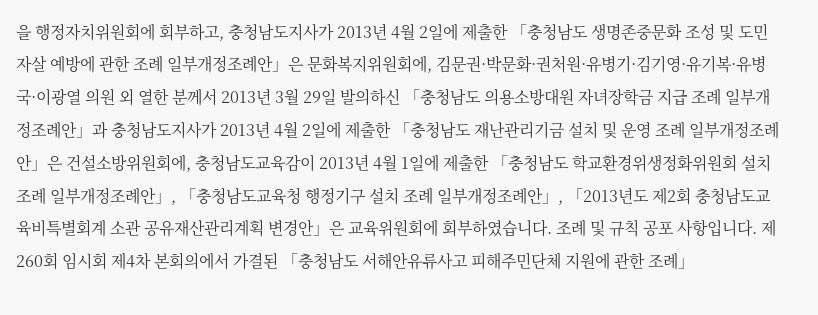을 행정자치위원회에 회부하고, 충청남도지사가 2013년 4월 2일에 제출한 「충청남도 생명존중문화 조성 및 도민자살 예방에 관한 조례 일부개정조례안」은 문화복지위원회에, 김문권·박문화·권처원·유병기·김기영·유기복·유병국·이광열 의원 외 열한 분께서 2013년 3월 29일 발의하신 「충청남도 의용소방대원 자녀장학금 지급 조례 일부개정조례안」과 충청남도지사가 2013년 4월 2일에 제출한 「충청남도 재난관리기금 설치 및 운영 조례 일부개정조례안」은 건설소방위원회에, 충청남도교육감이 2013년 4월 1일에 제출한 「충청남도 학교환경위생정화위원회 설치조례 일부개정조례안」, 「충청남도교육청 행정기구 설치 조례 일부개정조례안」, 「2013년도 제2회 충청남도교육비특별회계 소관 공유재산관리계획 변경안」은 교육위원회에 회부하였습니다. 조례 및 규칙 공포 사항입니다. 제260회 임시회 제4차 본회의에서 가결된 「충청남도 서해안유류사고 피해주민단체 지원에 관한 조례」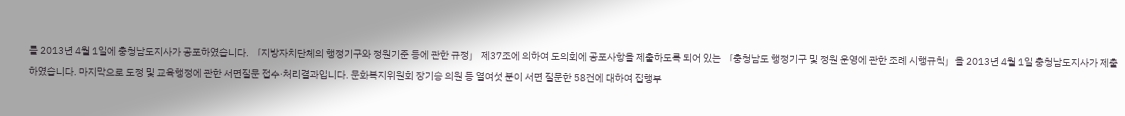를 2013년 4월 1일에 충청남도지사가 공포하였습니다. 「지방자치단체의 행정기구와 정원기준 등에 관한 규정」 제37조에 의하여 도의회에 공포사항을 제출하도록 되어 있는 「충청남도 행정기구 및 정원 운영에 관한 조례 시행규칙」을 2013년 4월 1일 충청남도지사가 제출하였습니다. 마지막으로 도정 및 교육행정에 관한 서면질문 접수·처리결과입니다. 문화복지위원회 장기승 의원 등 열여섯 분이 서면 질문한 58건에 대하여 집행부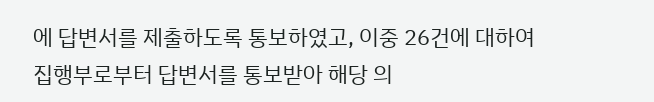에 답변서를 제출하도록 통보하였고, 이중 26건에 대하여 집행부로부터 답변서를 통보받아 해당 의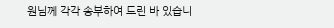원님께 각각 송부하여 드린 바 있습니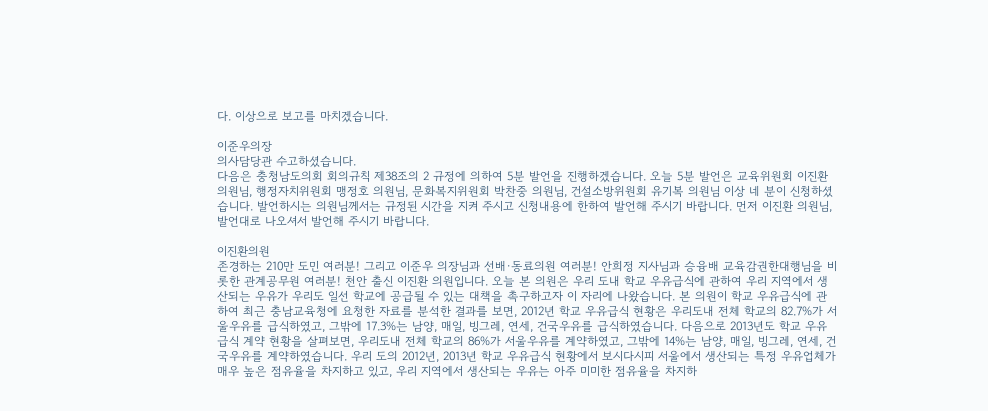다. 이상으로 보고를 마치겠습니다.

이준우의장
의사담당관 수고하셨습니다.
다음은 충청남도의회 회의규칙 제38조의 2 규정에 의하여 5분 발언을 진행하겠습니다. 오늘 5분 발언은 교육위원회 이진환 의원님, 행정자치위원회 맹정호 의원님, 문화복지위원회 박찬중 의원님, 건설소방위원회 유기복 의원님 이상 네 분이 신청하셨습니다. 발언하시는 의원님께서는 규정된 시간을 지켜 주시고 신청내용에 한하여 발언해 주시기 바랍니다. 먼저 이진환 의원님, 발언대로 나오셔서 발언해 주시기 바랍니다.

이진환의원
존경하는 210만 도민 여러분! 그리고 이준우 의장님과 선배·동료의원 여러분! 안희정 지사님과 승융배 교육감권한대행님을 비롯한 관계공무원 여러분! 천안 출신 이진환 의원입니다. 오늘 본 의원은 우리 도내 학교 우유급식에 관하여 우리 지역에서 생산되는 우유가 우리도 일선 학교에 공급될 수 있는 대책을 촉구하고자 이 자리에 나왔습니다. 본 의원이 학교 우유급식에 관하여 최근 충남교육청에 요청한 자료를 분석한 결과를 보면, 2012년 학교 우유급식 현황은 우리도내 전체 학교의 82.7%가 서울우유를 급식하였고, 그밖에 17.3%는 남양, 매일, 빙그레, 연세, 건국우유를 급식하였습니다. 다음으로 2013년도 학교 우유급식 계약 현황을 살펴보면, 우리도내 전체 학교의 86%가 서울우유를 계약하였고, 그밖에 14%는 남양, 매일, 빙그레, 연세, 건국우유를 계약하였습니다. 우리 도의 2012년, 2013년 학교 우유급식 현황에서 보시다시피 서울에서 생산되는 특정 우유업체가 매우 높은 점유율을 차지하고 있고, 우리 지역에서 생산되는 우유는 아주 미미한 점유율을 차지하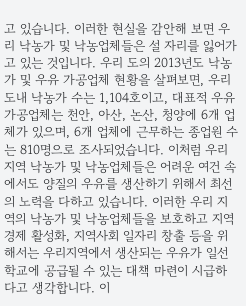고 있습니다. 이러한 현실을 감안해 보면 우리 낙농가 및 낙농업체들은 설 자리를 잃어가고 있는 것입니다. 우리 도의 2013년도 낙농가 및 우유 가공업체 현황을 살펴보면, 우리 도내 낙농가 수는 1,104호이고, 대표적 우유 가공업체는 천안, 아산, 논산, 청양에 6개 업체가 있으며, 6개 업체에 근무하는 종업원 수는 810명으로 조사되었습니다. 이처럼 우리 지역 낙농가 및 낙농업체들은 어려운 여건 속에서도 양질의 우유를 생산하기 위해서 최선의 노력을 다하고 있습니다. 이러한 우리 지역의 낙농가 및 낙농업체들을 보호하고 지역경제 활성화, 지역사회 일자리 창출 등을 위해서는 우리지역에서 생산되는 우유가 일선학교에 공급될 수 있는 대책 마련이 시급하다고 생각합니다. 이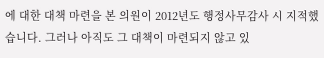에 대한 대책 마련을 본 의원이 2012년도 행정사무감사 시 지적했습니다. 그러나 아직도 그 대책이 마련되지 않고 있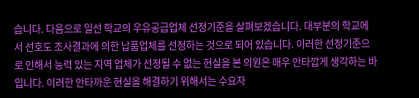습니다. 다음으로 일선 학교의 우유공급업체 선정기준을 살펴보겠습니다. 대부분의 학교에서 선호도 조사결과에 의한 납품업체를 선정하는 것으로 되어 있습니다. 이러한 선정기준으로 인해서 능력 있는 지역 업체가 선정될 수 없는 현실을 본 의원은 매우 안타깝게 생각하는 바입니다. 이러한 안타까운 현실을 해결하기 위해서는 수요자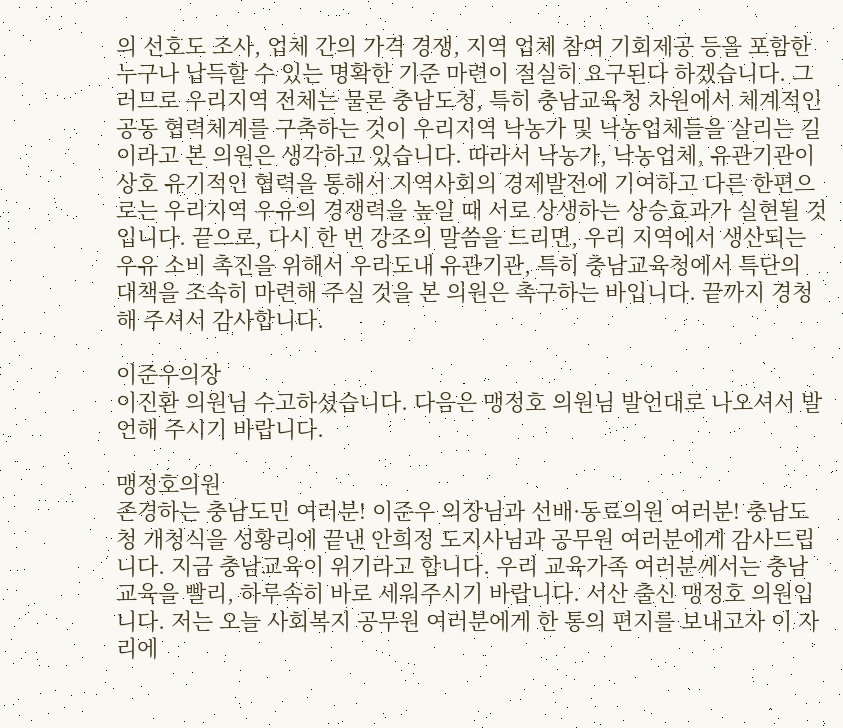의 선호도 조사, 업체 간의 가격 경쟁, 지역 업체 참여 기회제공 등을 포함한 누구나 납득할 수 있는 명확한 기준 마련이 절실히 요구된다 하겠습니다. 그러므로 우리지역 전체는 물론 충남도청, 특히 충남교육청 차원에서 체계적인 공동 협력체계를 구축하는 것이 우리지역 낙농가 및 낙농업체들을 살리는 길이라고 본 의원은 생각하고 있습니다. 따라서 낙농가, 낙농업체, 유관기관이 상호 유기적인 협력을 통해서 지역사회의 경제발전에 기여하고 다른 한편으로는 우리지역 우유의 경쟁력을 높일 때 서로 상생하는 상승효과가 실현될 것입니다. 끝으로, 다시 한 번 강조의 말씀을 드리면, 우리 지역에서 생산되는 우유 소비 촉진을 위해서 우리도내 유관기관, 특히 충남교육청에서 특단의 대책을 조속히 마련해 주실 것을 본 의원은 촉구하는 바입니다. 끝까지 경청해 주셔서 감사합니다.

이준우의장
이진환 의원님 수고하셨습니다. 다음은 맹정호 의원님 발언대로 나오셔서 발언해 주시기 바랍니다.

맹정호의원
존경하는 충남도민 여러분! 이준우 의장님과 선배·동료의원 여러분! 충남도청 개청식을 성황리에 끝낸 안희정 도지사님과 공무원 여러분에게 감사드립니다. 지금 충남교육이 위기라고 합니다. 우리 교육가족 여러분께서는 충남교육을 빨리, 하루속히 바로 세워주시기 바랍니다. 서산 출신 맹정호 의원입니다. 저는 오늘 사회복지 공무원 여러분에게 한 통의 편지를 보내고자 이 자리에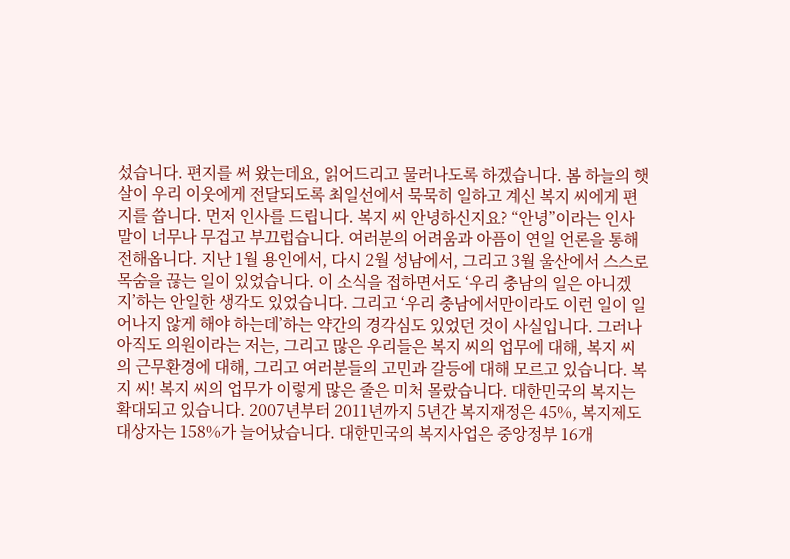섰습니다. 편지를 써 왔는데요, 읽어드리고 물러나도록 하겠습니다. 봄 하늘의 햇살이 우리 이웃에게 전달되도록 최일선에서 묵묵히 일하고 계신 복지 씨에게 편지를 씁니다. 먼저 인사를 드립니다. 복지 씨 안녕하신지요? “안녕”이라는 인사말이 너무나 무겁고 부끄럽습니다. 여러분의 어려움과 아픔이 연일 언론을 통해 전해옵니다. 지난 1월 용인에서, 다시 2월 성남에서, 그리고 3월 울산에서 스스로 목숨을 끊는 일이 있었습니다. 이 소식을 접하면서도 ‘우리 충남의 일은 아니겠지’하는 안일한 생각도 있었습니다. 그리고 ‘우리 충남에서만이라도 이런 일이 일어나지 않게 해야 하는데’하는 약간의 경각심도 있었던 것이 사실입니다. 그러나 아직도 의원이라는 저는, 그리고 많은 우리들은 복지 씨의 업무에 대해, 복지 씨의 근무환경에 대해, 그리고 여러분들의 고민과 갈등에 대해 모르고 있습니다. 복지 씨! 복지 씨의 업무가 이렇게 많은 줄은 미처 몰랐습니다. 대한민국의 복지는 확대되고 있습니다. 2007년부터 2011년까지 5년간 복지재정은 45%, 복지제도 대상자는 158%가 늘어났습니다. 대한민국의 복지사업은 중앙정부 16개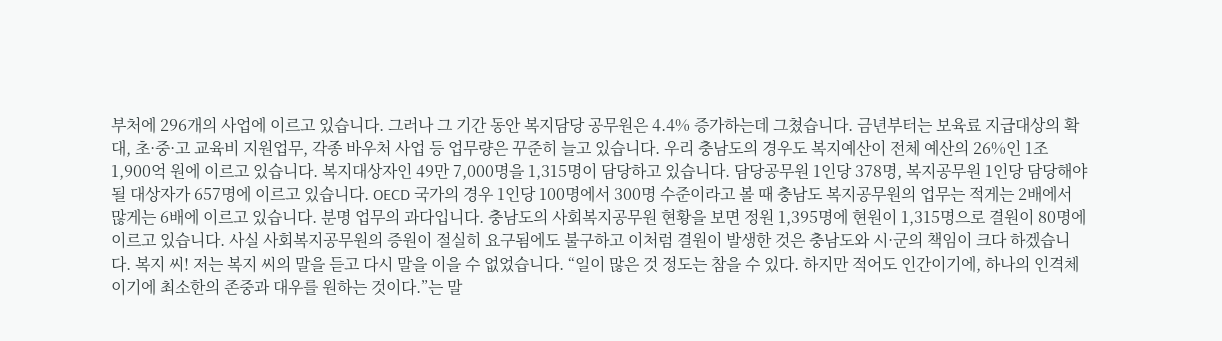부처에 296개의 사업에 이르고 있습니다. 그러나 그 기간 동안 복지담당 공무원은 4.4% 증가하는데 그쳤습니다. 금년부터는 보육료 지급대상의 확대, 초·중·고 교육비 지원업무, 각종 바우처 사업 등 업무량은 꾸준히 늘고 있습니다. 우리 충남도의 경우도 복지예산이 전체 예산의 26%인 1조 1,900억 원에 이르고 있습니다. 복지대상자인 49만 7,000명을 1,315명이 담당하고 있습니다. 담당공무원 1인당 378명, 복지공무원 1인당 담당해야 될 대상자가 657명에 이르고 있습니다. OECD 국가의 경우 1인당 100명에서 300명 수준이라고 볼 때 충남도 복지공무원의 업무는 적게는 2배에서 많게는 6배에 이르고 있습니다. 분명 업무의 과다입니다. 충남도의 사회복지공무원 현황을 보면 정원 1,395명에 현원이 1,315명으로 결원이 80명에 이르고 있습니다. 사실 사회복지공무원의 증원이 절실히 요구됨에도 불구하고 이처럼 결원이 발생한 것은 충남도와 시·군의 책임이 크다 하겠습니다. 복지 씨! 저는 복지 씨의 말을 듣고 다시 말을 이을 수 없었습니다. “일이 많은 것 정도는 참을 수 있다. 하지만 적어도 인간이기에, 하나의 인격체이기에 최소한의 존중과 대우를 원하는 것이다.”는 말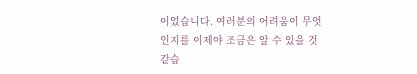이었습니다. 여러분의 어려움이 무엇인지를 이제야 조금은 알 수 있을 것 같습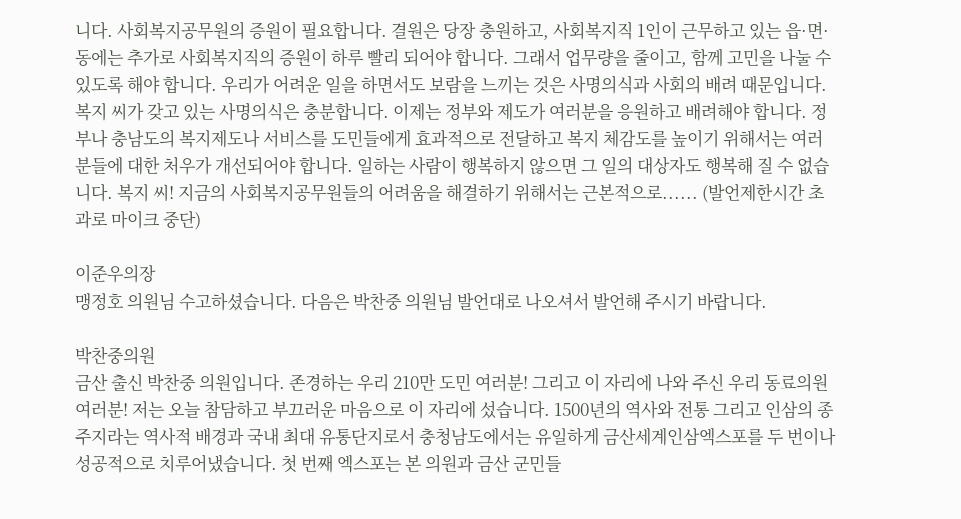니다. 사회복지공무원의 증원이 필요합니다. 결원은 당장 충원하고, 사회복지직 1인이 근무하고 있는 읍·면·동에는 추가로 사회복지직의 증원이 하루 빨리 되어야 합니다. 그래서 업무량을 줄이고, 함께 고민을 나눌 수 있도록 해야 합니다. 우리가 어려운 일을 하면서도 보람을 느끼는 것은 사명의식과 사회의 배려 때문입니다. 복지 씨가 갖고 있는 사명의식은 충분합니다. 이제는 정부와 제도가 여러분을 응원하고 배려해야 합니다. 정부나 충남도의 복지제도나 서비스를 도민들에게 효과적으로 전달하고 복지 체감도를 높이기 위해서는 여러분들에 대한 처우가 개선되어야 합니다. 일하는 사람이 행복하지 않으면 그 일의 대상자도 행복해 질 수 없습니다. 복지 씨! 지금의 사회복지공무원들의 어려움을 해결하기 위해서는 근본적으로...... (발언제한시간 초과로 마이크 중단)

이준우의장
맹정호 의원님 수고하셨습니다. 다음은 박찬중 의원님 발언대로 나오셔서 발언해 주시기 바랍니다.

박찬중의원
금산 출신 박찬중 의원입니다. 존경하는 우리 210만 도민 여러분! 그리고 이 자리에 나와 주신 우리 동료의원 여러분! 저는 오늘 참담하고 부끄러운 마음으로 이 자리에 섰습니다. 1500년의 역사와 전통 그리고 인삼의 종주지라는 역사적 배경과 국내 최대 유통단지로서 충청남도에서는 유일하게 금산세계인삼엑스포를 두 번이나 성공적으로 치루어냈습니다. 첫 번째 엑스포는 본 의원과 금산 군민들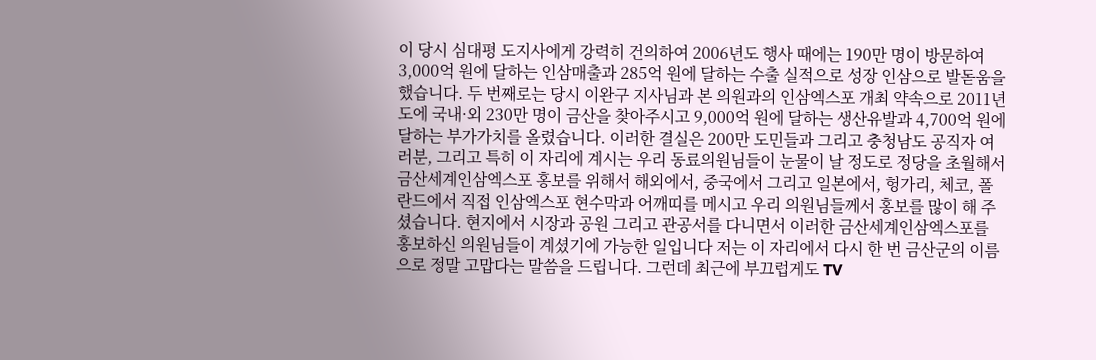이 당시 심대평 도지사에게 강력히 건의하여 2006년도 행사 때에는 190만 명이 방문하여 3,000억 원에 달하는 인삼매출과 285억 원에 달하는 수출 실적으로 성장 인삼으로 발돋움을 했습니다. 두 번째로는 당시 이완구 지사님과 본 의원과의 인삼엑스포 개최 약속으로 2011년도에 국내·외 230만 명이 금산을 찾아주시고 9,000억 원에 달하는 생산유발과 4,700억 원에 달하는 부가가치를 올렸습니다. 이러한 결실은 200만 도민들과 그리고 충청남도 공직자 여러분, 그리고 특히 이 자리에 계시는 우리 동료의원님들이 눈물이 날 정도로 정당을 초월해서 금산세계인삼엑스포 홍보를 위해서 해외에서, 중국에서 그리고 일본에서, 헝가리, 체코, 폴란드에서 직접 인삼엑스포 현수막과 어깨띠를 메시고 우리 의원님들께서 홍보를 많이 해 주셨습니다. 현지에서 시장과 공원 그리고 관공서를 다니면서 이러한 금산세계인삼엑스포를 홍보하신 의원님들이 계셨기에 가능한 일입니다 저는 이 자리에서 다시 한 번 금산군의 이름으로 정말 고맙다는 말씀을 드립니다. 그런데 최근에 부끄럽게도 TV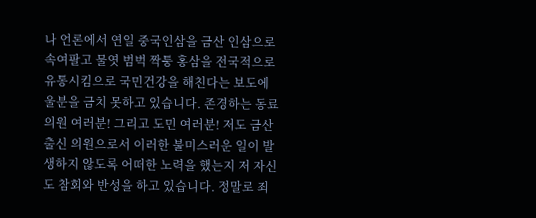나 언론에서 연일 중국인삼을 금산 인삼으로 속여팔고 물엿 범벅 짝퉁 홍삼을 전국적으로 유통시킴으로 국민건강을 해친다는 보도에 울분을 금치 못하고 있습니다. 존경하는 동료의원 여러분! 그리고 도민 여러분! 저도 금산 출신 의원으로서 이러한 불미스러운 일이 발생하지 않도록 어떠한 노력을 했는지 저 자신도 참회와 반성을 하고 있습니다. 정말로 죄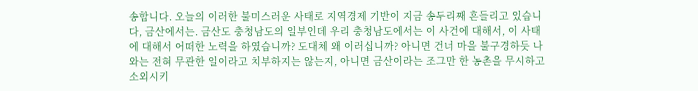송합니다. 오늘의 이러한 불미스러운 사태로 지역경제 기반이 지금 송두리째 흔들리고 있습니다, 금산에서는. 금산도 충청남도의 일부인데 우리 충청남도에서는 이 사건에 대해서, 이 사태에 대해서 어떠한 노력을 하였습니까? 도대체 왜 이러십니까? 아니면 건너 마을 불구경하듯 나와는 전혀 무관한 일이라고 치부하지는 않는지, 아니면 금산이라는 조그만 한 농촌을 무시하고 소외시키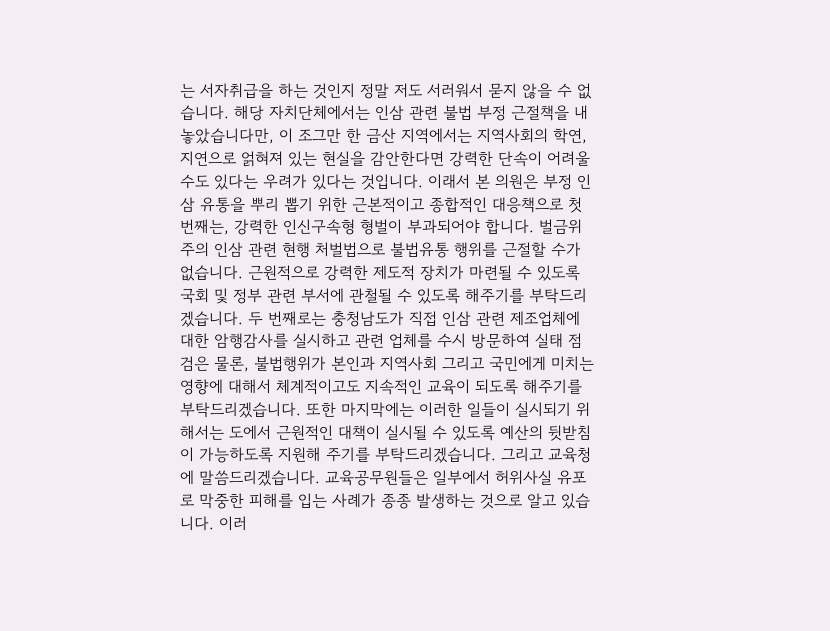는 서자취급을 하는 것인지 정말 저도 서러워서 묻지 않을 수 없습니다. 해당 자치단체에서는 인삼 관련 불법 부정 근절책을 내놓았습니다만, 이 조그만 한 금산 지역에서는 지역사회의 학연, 지연으로 얽혀져 있는 현실을 감안한다면 강력한 단속이 어려울 수도 있다는 우려가 있다는 것입니다. 이래서 본 의원은 부정 인삼 유통을 뿌리 뽑기 위한 근본적이고 종합적인 대응책으로 첫 번째는, 강력한 인신구속형 형벌이 부과되어야 합니다. 벌금위주의 인삼 관련 현행 처벌법으로 불법유통 행위를 근절할 수가 없습니다. 근원적으로 강력한 제도적 장치가 마련될 수 있도록 국회 및 정부 관련 부서에 관철될 수 있도록 해주기를 부탁드리겠습니다. 두 번째로는 충청남도가 직접 인삼 관련 제조업체에 대한 암행감사를 실시하고 관련 업체를 수시 방문하여 실태 점검은 물론, 불법행위가 본인과 지역사회 그리고 국민에게 미치는 영향에 대해서 체계적이고도 지속적인 교육이 되도록 해주기를 부탁드리겠습니다. 또한 마지막에는 이러한 일들이 실시되기 위해서는 도에서 근원적인 대책이 실시될 수 있도록 예산의 뒷받침이 가능하도록 지원해 주기를 부탁드리겠습니다. 그리고 교육청에 말씀드리겠습니다. 교육공무원들은 일부에서 허위사실 유포로 막중한 피해를 입는 사례가 종종 발생하는 것으로 알고 있습니다. 이러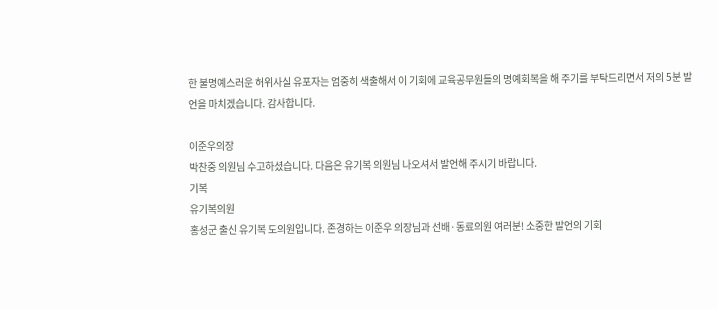한 불명예스러운 허위사실 유포자는 엄중히 색출해서 이 기회에 교육공무원들의 명예회복을 해 주기를 부탁드리면서 저의 5분 발언을 마치겠습니다. 감사합니다.

이준우의장
박찬중 의원님 수고하셨습니다. 다음은 유기복 의원님 나오셔서 발언해 주시기 바랍니다.
기복
유기복의원
홍성군 출신 유기복 도의원입니다. 존경하는 이준우 의장님과 선배·동료의원 여러분! 소중한 발언의 기회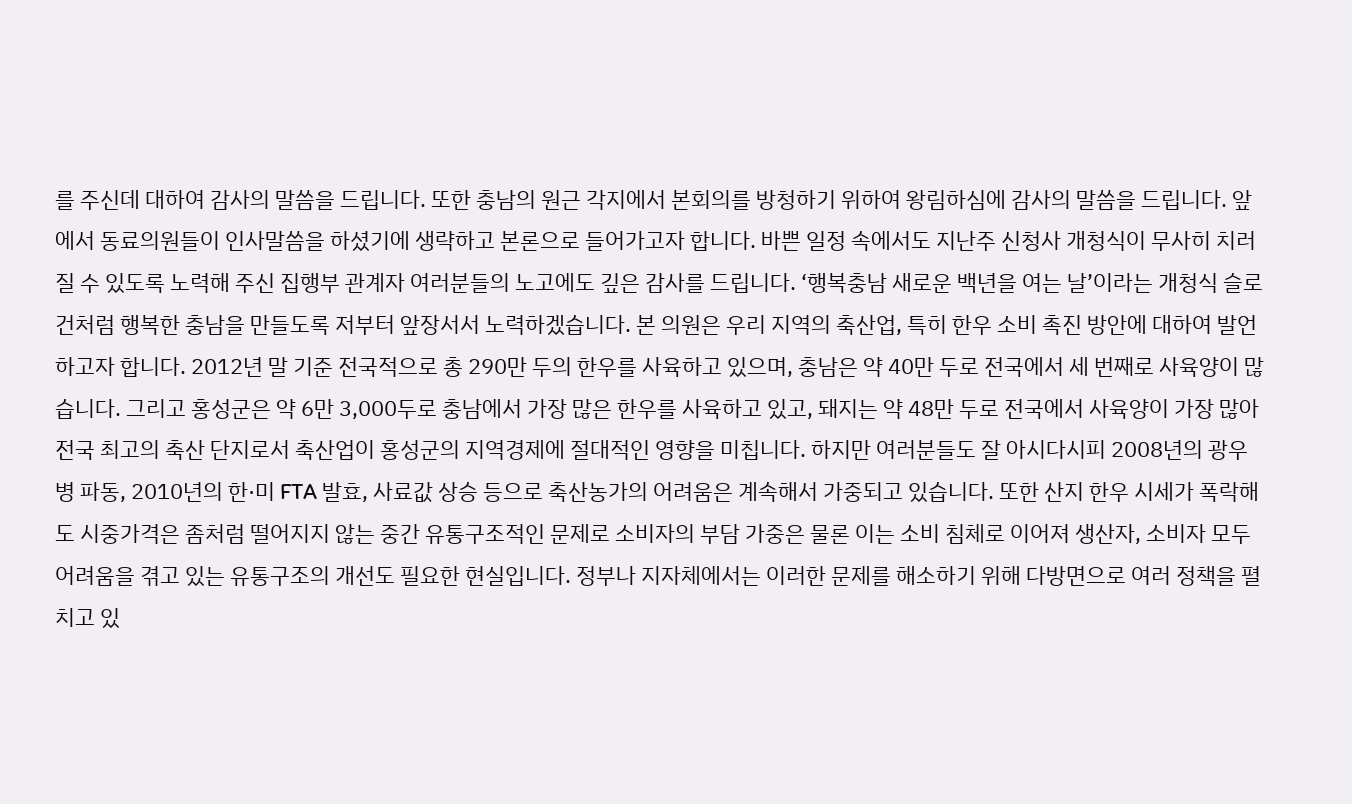를 주신데 대하여 감사의 말씀을 드립니다. 또한 충남의 원근 각지에서 본회의를 방청하기 위하여 왕림하심에 감사의 말씀을 드립니다. 앞에서 동료의원들이 인사말씀을 하셨기에 생략하고 본론으로 들어가고자 합니다. 바쁜 일정 속에서도 지난주 신청사 개청식이 무사히 치러질 수 있도록 노력해 주신 집행부 관계자 여러분들의 노고에도 깊은 감사를 드립니다. ‘행복충남 새로운 백년을 여는 날’이라는 개청식 슬로건처럼 행복한 충남을 만들도록 저부터 앞장서서 노력하겠습니다. 본 의원은 우리 지역의 축산업, 특히 한우 소비 촉진 방안에 대하여 발언하고자 합니다. 2012년 말 기준 전국적으로 총 290만 두의 한우를 사육하고 있으며, 충남은 약 40만 두로 전국에서 세 번째로 사육양이 많습니다. 그리고 홍성군은 약 6만 3,000두로 충남에서 가장 많은 한우를 사육하고 있고, 돼지는 약 48만 두로 전국에서 사육양이 가장 많아 전국 최고의 축산 단지로서 축산업이 홍성군의 지역경제에 절대적인 영향을 미칩니다. 하지만 여러분들도 잘 아시다시피 2008년의 광우병 파동, 2010년의 한·미 FTA 발효, 사료값 상승 등으로 축산농가의 어려움은 계속해서 가중되고 있습니다. 또한 산지 한우 시세가 폭락해도 시중가격은 좀처럼 떨어지지 않는 중간 유통구조적인 문제로 소비자의 부담 가중은 물론 이는 소비 침체로 이어져 생산자, 소비자 모두 어려움을 겪고 있는 유통구조의 개선도 필요한 현실입니다. 정부나 지자체에서는 이러한 문제를 해소하기 위해 다방면으로 여러 정책을 펼치고 있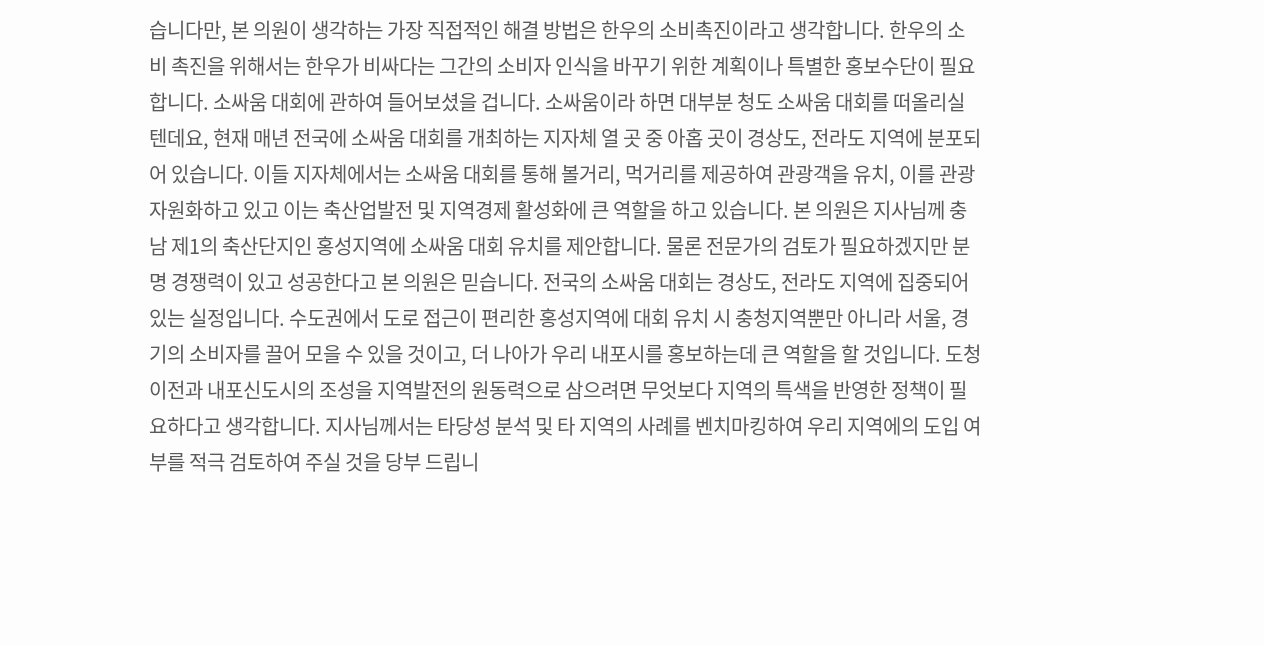습니다만, 본 의원이 생각하는 가장 직접적인 해결 방법은 한우의 소비촉진이라고 생각합니다. 한우의 소비 촉진을 위해서는 한우가 비싸다는 그간의 소비자 인식을 바꾸기 위한 계획이나 특별한 홍보수단이 필요합니다. 소싸움 대회에 관하여 들어보셨을 겁니다. 소싸움이라 하면 대부분 청도 소싸움 대회를 떠올리실 텐데요, 현재 매년 전국에 소싸움 대회를 개최하는 지자체 열 곳 중 아홉 곳이 경상도, 전라도 지역에 분포되어 있습니다. 이들 지자체에서는 소싸움 대회를 통해 볼거리, 먹거리를 제공하여 관광객을 유치, 이를 관광 자원화하고 있고 이는 축산업발전 및 지역경제 활성화에 큰 역할을 하고 있습니다. 본 의원은 지사님께 충남 제1의 축산단지인 홍성지역에 소싸움 대회 유치를 제안합니다. 물론 전문가의 검토가 필요하겠지만 분명 경쟁력이 있고 성공한다고 본 의원은 믿습니다. 전국의 소싸움 대회는 경상도, 전라도 지역에 집중되어 있는 실정입니다. 수도권에서 도로 접근이 편리한 홍성지역에 대회 유치 시 충청지역뿐만 아니라 서울, 경기의 소비자를 끌어 모을 수 있을 것이고, 더 나아가 우리 내포시를 홍보하는데 큰 역할을 할 것입니다. 도청 이전과 내포신도시의 조성을 지역발전의 원동력으로 삼으려면 무엇보다 지역의 특색을 반영한 정책이 필요하다고 생각합니다. 지사님께서는 타당성 분석 및 타 지역의 사례를 벤치마킹하여 우리 지역에의 도입 여부를 적극 검토하여 주실 것을 당부 드립니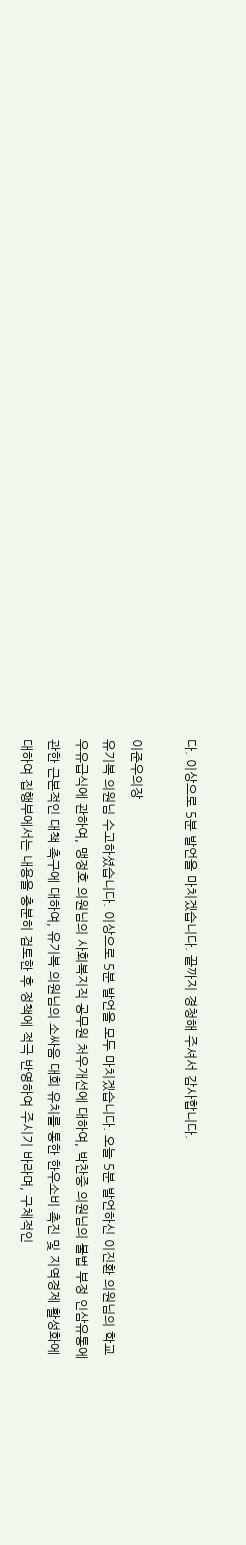다. 이상으로 5분 발언을 마치겠습니다. 끝까지 경청해 주셔서 감사합니다.

이준우의장
유기복 의원님 수고하셨습니다. 이상으로 5분 발언을 모두 마치겠습니다. 오늘 5분 발언하신 이진환 의원님의 학교 우유급식에 관하여, 맹정호 의원님의 사회복지직 공무원 처우개선에 대하여, 박찬중 의원님의 불법 부정 인삼유통에 관한 근본적인 대책 촉구에 대하여, 유기복 의원님의 소싸움 대회 유치를 통한 한우소비 촉진 및 지역경제 활성화에 대하여 집행부에서는 내용을 충분히 검토한 후 정책에 적극 반영하여 주시기 바라며, 구체적인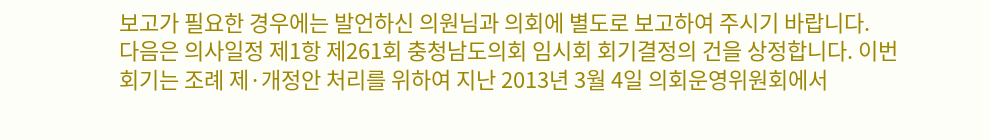보고가 필요한 경우에는 발언하신 의원님과 의회에 별도로 보고하여 주시기 바랍니다.
다음은 의사일정 제1항 제261회 충청남도의회 임시회 회기결정의 건을 상정합니다. 이번 회기는 조례 제·개정안 처리를 위하여 지난 2013년 3월 4일 의회운영위원회에서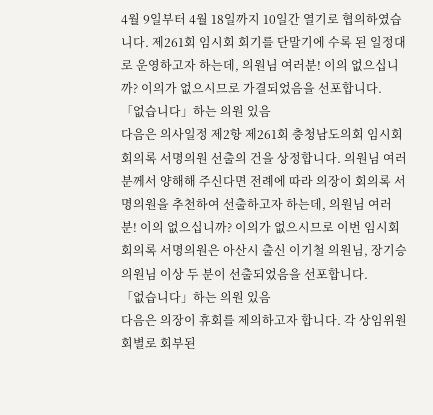4월 9일부터 4월 18일까지 10일간 열기로 협의하였습니다. 제261회 임시회 회기를 단말기에 수록 된 일정대로 운영하고자 하는데, 의원님 여러분! 이의 없으십니까? 이의가 없으시므로 가결되었음을 선포합니다.
「없습니다」하는 의원 있음
다음은 의사일정 제2항 제261회 충청남도의회 임시회 회의록 서명의원 선출의 건을 상정합니다. 의원님 여러분께서 양해해 주신다면 전례에 따라 의장이 회의록 서명의원을 추천하여 선출하고자 하는데, 의원님 여러분! 이의 없으십니까? 이의가 없으시므로 이번 임시회 회의록 서명의원은 아산시 출신 이기철 의원님, 장기승 의원님 이상 두 분이 선출되었음을 선포합니다.
「없습니다」하는 의원 있음
다음은 의장이 휴회를 제의하고자 합니다. 각 상임위원회별로 회부된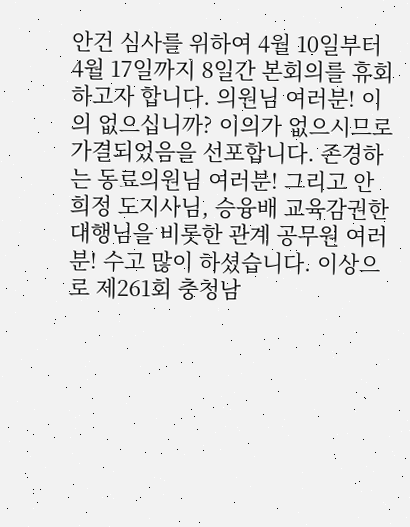안건 심사를 위하여 4월 10일부터 4월 17일까지 8일간 본회의를 휴회하고자 합니다. 의원님 여러분! 이의 없으십니까? 이의가 없으시므로 가결되었음을 선포합니다. 존경하는 동료의원님 여러분! 그리고 안희정 도지사님, 승융배 교육감권한대행님을 비롯한 관계 공무원 여러분! 수고 많이 하셨습니다. 이상으로 제261회 충청남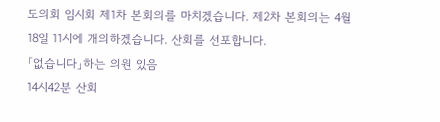도의회 임시회 제1차 본회의를 마치겠습니다. 제2차 본회의는 4월 18일 11시에 개의하겠습니다. 산회를 선포합니다.
「없습니다」하는 의원 있음
14시42분 산회